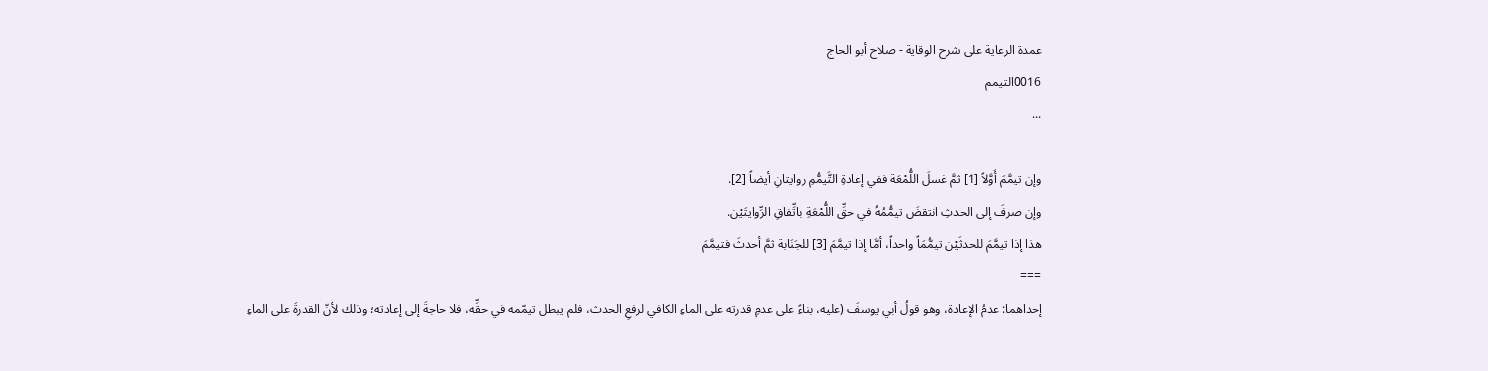عمدة الرعاية على شرح الوقاية - صلاح أبو الحاج
0016التيمم
...

وإن تيمَّمَ أَوَّلاً [1] ثمَّ غسلَ اللُّمْعَة ففي إعادةِ التَّيمُّمِ روايتانِ أيضاً [2].
وإن صرفَ إلى الحدثِ انتقضَ تيمُّمُهُ في حقِّ اللُّمْعَةِ باتِّفاقِ الرِّوايتَيْن.
هذا إذا تيمَّمَ للحدثَيْن تيمُّمَاً واحداً، أمَّا إذا تيمَّمَ [3] للجَنَابة ثمَّ أحدثَ فتيمَّمَ
===
إحداهما: عدمُ الإعادة، وهو قولُ أبي يوسفَ (عليه، بناءً على عدمِ قدرته على الماءِ الكافي لرفعِ الحدث، فلم يبطل تيمّمه في حقِّه، فلا حاجةَ إلى إعادته؛ وذلك لأنّ القدرةَ على الماءِ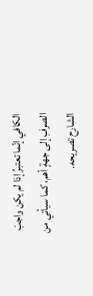الكافي إنّما تعتبرُ إذا لم يكن واجبَ الصرفِ إلى جهةٍ أهم، كما سيأتي من الشارح تصريحه.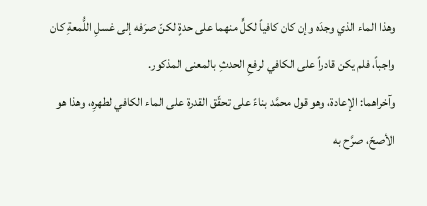وهذا الماء الذي وجدَه وإن كان كافياً لكلٍّ منهما على حدةٍ لكنّ صرَفه إلى غسلِ اللُّمعةِ كان واجباً، فلم يكن قادراً على الكافي لرفعِ الحدثِ بالمعنى المذكور.
وآخراهما: الإعادة، وهو قول محمَّد بناءً على تحقّق القدرة على الماء الكافي لطهرِه، وهذا هو الأصحّ، صرَّح به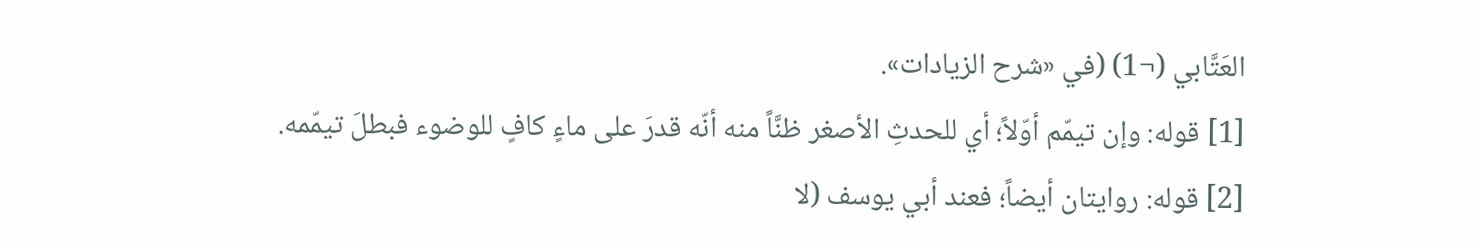العَتَّابي (¬1) (في «شرح الزيادات».
[1] قوله: وإن تيمّم أوّلاً؛ أي للحدثِ الأصغر ظنَّاً منه أنّه قدرَ على ماءٍ كافٍ للوضوء فبطلَ تيمّمه.
[2] قوله: روايتان أيضاً؛ فعند أبي يوسف (لا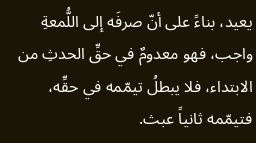يعيد، بناءً على أنّ صرفَه إلى اللُّمعةِ واجب، فهو معدومٌ في حقِّ الحدثِ من الابتداء، فلا يبطلُ تيمّمه في حقِّه، فتيمّمه ثانياً عبث.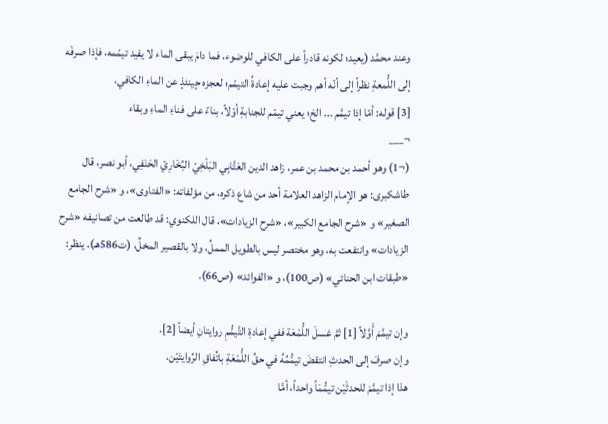وعند محمَّد (يعيد؛ لكونه قادراً على الكافي للوضوء، فما دامَ يبقى الماء لا يفيد تيمّمه، فإذا صرفَه إلى اللُّمعةِ نظراً إلى أنّه أهم وجبت عليه إعادةُ التيمّم؛ لعجزه حٍينئذٍ عن الماءِ الكافي.
[3] قوله: أمّا إذا تيمَّم ... الخ؛ يعني تيمّم للجنابةِ أوّلاً، بناءً على فناءِ الماءِ وبقاء
¬___
(¬1) وهو أحمد بن محمد بن عمر، زاهد الدين العَتَّابِي البَلْخِيّ البُخَارِيّ الحَنَفِي، أبو نصر، قال طاشكبرى: هو الإمام الزاهد العلامة أحد من شاع ذكره، من مؤلفاته: «الفتاوى»، و «شرح الجامع الصغير» و «شرح الجامع الكبير»، «شرح الزيادات»، قال اللكنوي: قد طالعت من تصانيفه «شرح الزيادات» وانتفعت به، وهو مختصر ليس بالطويل المملِّ، ولا بالقصير المخلِّ، (ت586هـ). ينظر: «طبقات ابن الحنائي» (ص100)، و «الفوائد» (ص66).

وإن تيمَّمَ أَوَّلاً [1] ثمَّ غسلَ اللُّمْعَة ففي إعادةِ التَّيمُّمِ روايتانِ أيضاً [2].
وإن صرفَ إلى الحدثِ انتقضَ تيمُّمُهُ في حقِّ اللُّمْعَةِ باتِّفاقِ الرِّوايتَيْن.
هذا إذا تيمَّمَ للحدثَيْن تيمُّمَاً واحداً، أمَّا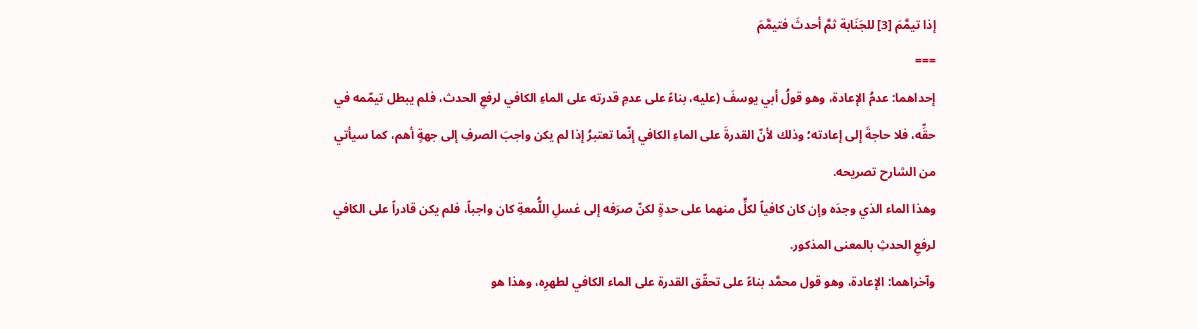إذا تيمَّمَ [3] للجَنَابة ثمَّ أحدثَ فتيمَّمَ
===
إحداهما: عدمُ الإعادة، وهو قولُ أبي يوسفَ (عليه، بناءً على عدمِ قدرته على الماءِ الكافي لرفعِ الحدث، فلم يبطل تيمّمه في حقِّه، فلا حاجةَ إلى إعادته؛ وذلك لأنّ القدرةَ على الماءِ الكافي إنّما تعتبرُ إذا لم يكن واجبَ الصرفِ إلى جهةٍ أهم، كما سيأتي من الشارح تصريحه.
وهذا الماء الذي وجدَه وإن كان كافياً لكلٍّ منهما على حدةٍ لكنّ صرَفه إلى غسلِ اللُّمعةِ كان واجباً، فلم يكن قادراً على الكافي لرفعِ الحدثِ بالمعنى المذكور.
وآخراهما: الإعادة، وهو قول محمَّد بناءً على تحقّق القدرة على الماء الكافي لطهرِه، وهذا هو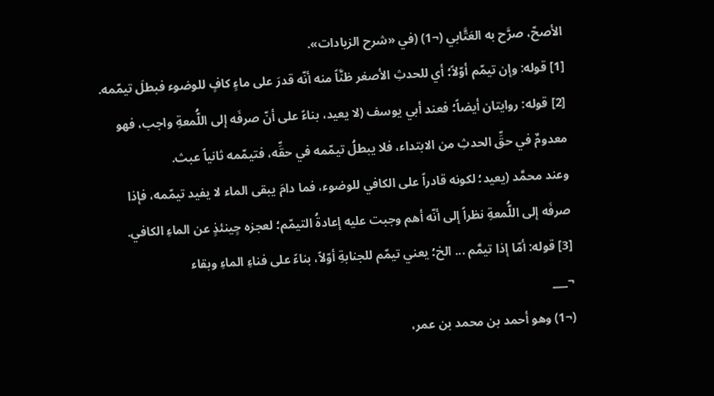الأصحّ، صرَّح به العَتَّابي (¬1) (في «شرح الزيادات».
[1] قوله: وإن تيمّم أوّلاً؛ أي للحدثِ الأصغر ظنَّاً منه أنّه قدرَ على ماءٍ كافٍ للوضوء فبطلَ تيمّمه.
[2] قوله: روايتان أيضاً؛ فعند أبي يوسف (لا يعيد، بناءً على أنّ صرفَه إلى اللُّمعةِ واجب، فهو معدومٌ في حقِّ الحدثِ من الابتداء، فلا يبطلُ تيمّمه في حقِّه، فتيمّمه ثانياً عبث.
وعند محمَّد (يعيد؛ لكونه قادراً على الكافي للوضوء، فما دامَ يبقى الماء لا يفيد تيمّمه، فإذا صرفَه إلى اللُّمعةِ نظراً إلى أنّه أهم وجبت عليه إعادةُ التيمّم؛ لعجزه حٍينئذٍ عن الماءِ الكافي.
[3] قوله: أمّا إذا تيمَّم ... الخ؛ يعني تيمّم للجنابةِ أوّلاً، بناءً على فناءِ الماءِ وبقاء
¬___
(¬1) وهو أحمد بن محمد بن عمر،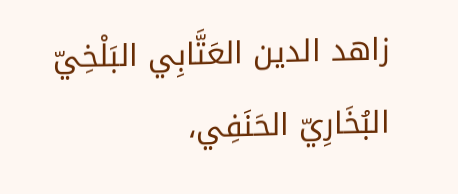زاهد الدين العَتَّابِي البَلْخِيّ البُخَارِيّ الحَنَفِي،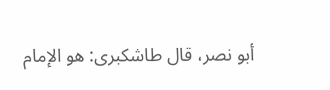أبو نصر، قال طاشكبرى: هو الإمام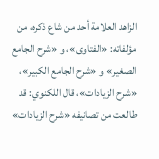الزاهد العلامة أحد من شاع ذكره، من مؤلفاته: «الفتاوى»، و «شرح الجامع الصغير» و «شرح الجامع الكبير»، «شرح الزيادات»، قال اللكنوي: قد طالعت من تصانيفه «شرح الزيادات»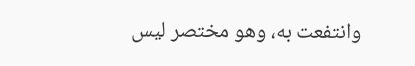وانتفعت به، وهو مختصر ليس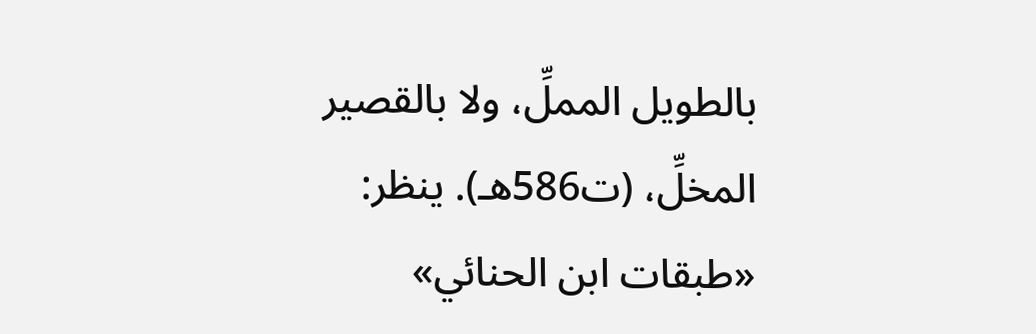بالطويل المملِّ، ولا بالقصير المخلِّ، (ت586هـ). ينظر: «طبقات ابن الحنائي»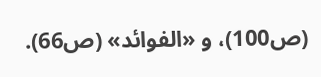(ص100)، و «الفوائد» (ص66).